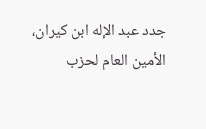جدد عبد الإله ابن كيران، الأمين العام لحزب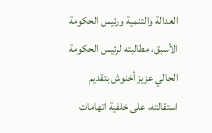العدالة والتنمية ورئيس الحكومة الأسبق، مطالبته لرئيس الحكومة الحالي عزيز أخنوش بتقديم استقالته، على خلفية اتهامات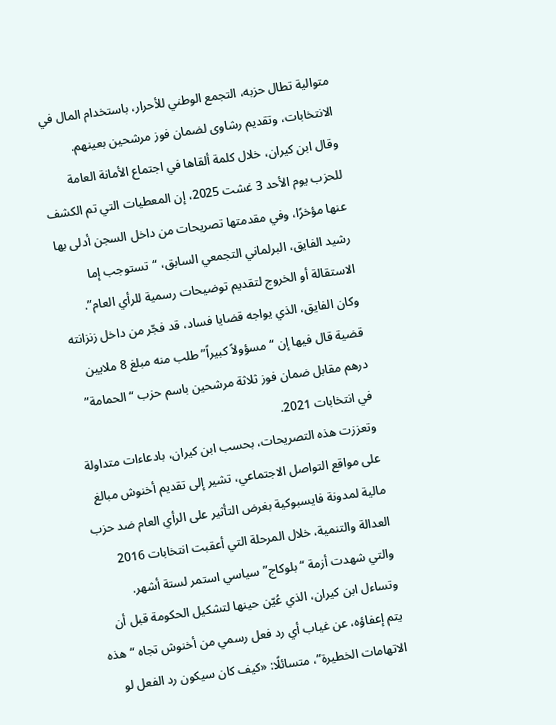متوالية تطال حزبه، التجمع الوطني للأحرار، باستخدام المال في الانتخابات، وتقديم رشاوى لضمان فوز مرشحين بعينهم.
وقال ابن كيران، خلال كلمة ألقاها في اجتماع الأمانة العامة للحزب يوم الأحد 3 غشت 2025، إن المعطيات التي تم الكشف عنها مؤخرًا، وفي مقدمتها تصريحات من داخل السجن أدلى بها رشيد الفايق، البرلماني التجمعي السابق، “تستوجب إما الاستقالة أو الخروج لتقديم توضيحات رسمية للرأي العام”.
وكان الفايق، الذي يواجه قضايا فساد، قد فجّر من داخل زنزانته قضية قال فيها إن “مسؤولاً كبيراً” طلب منه مبلغ 8 ملايين درهم مقابل ضمان فوز ثلاثة مرشحين باسم حزب “الحمامة” في انتخابات 2021.
وتعززت هذه التصريحات، بحسب ابن كيران، بادعاءات متداولة على مواقع التواصل الاجتماعي، تشير إلى تقديم أخنوش مبالغ مالية لمدونة فايسبوكية بغرض التأثير على الرأي العام ضد حزب العدالة والتنمية، خلال المرحلة التي أعقبت انتخابات 2016 والتي شهدت أزمة “بلوكاج” سياسي استمر لستة أشهر.
وتساءل ابن كيران، الذي عُيّن حينها لتشكيل الحكومة قبل أن يتم إعفاؤه، عن غياب أي رد فعل رسمي من أخنوش تجاه “هذه الاتهامات الخطيرة”، متسائلًا: «كيف كان سيكون رد الفعل لو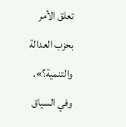تعلق الأمر بحزب العدالة والتنمية؟».
وفي السياق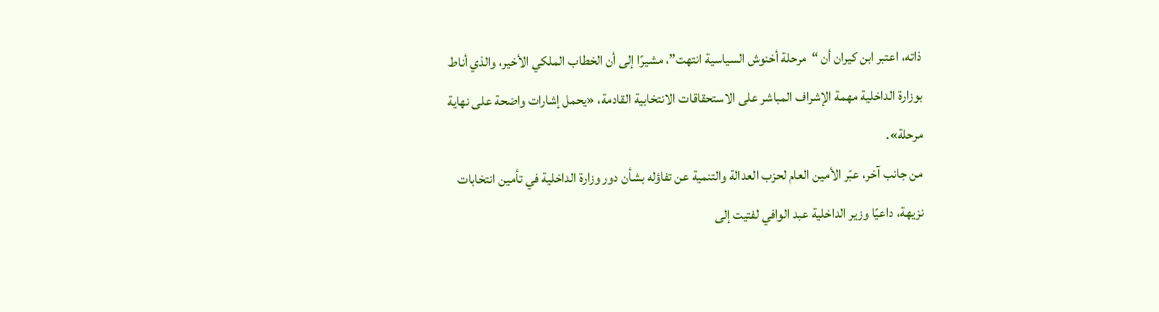ذاته، اعتبر ابن كيران أن “مرحلة أخنوش السياسية انتهت”، مشيرًا إلى أن الخطاب الملكي الأخير، والذي أناط بوزارة الداخلية مهمة الإشراف المباشر على الاستحقاقات الانتخابية القادمة، «يحمل إشارات واضحة على نهاية مرحلة».
من جانب آخر، عبّر الأمين العام لحزب العدالة والتنمية عن تفاؤله بشأن دور وزارة الداخلية في تأمين انتخابات نزيهة، داعيًا وزير الداخلية عبد الوافي لفتيت إلى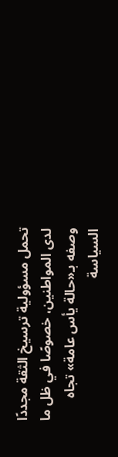تحمل مسؤولية ترسيخ الثقة مجددًا لدى المواطنين، خصوصًا في ظل ما وصفه بـ«حالة يأس عامة» تجاه السياسة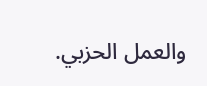والعمل الحزبي.